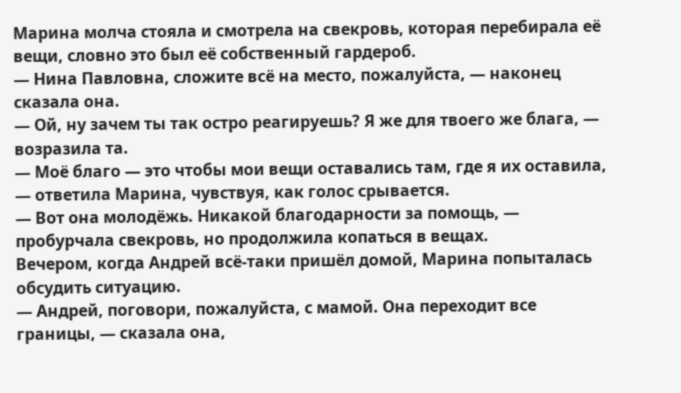Марина молча стояла и смотрела на свекровь, которая перебирала её вещи, словно это был её собственный гардероб.
— Нина Павловна, сложите всё на место, пожалуйста, — наконец сказала она.
— Ой, ну зачем ты так остро реагируешь? Я же для твоего же блага, — возразила та.
— Моё благо — это чтобы мои вещи оставались там, где я их оставила, — ответила Марина, чувствуя, как голос срывается.
— Вот она молодёжь. Никакой благодарности за помощь, — пробурчала свекровь, но продолжила копаться в вещах.
Вечером, когда Андрей всё-таки пришёл домой, Марина попыталась обсудить ситуацию.
— Андрей, поговори, пожалуйста, с мамой. Она переходит все границы, — сказала она,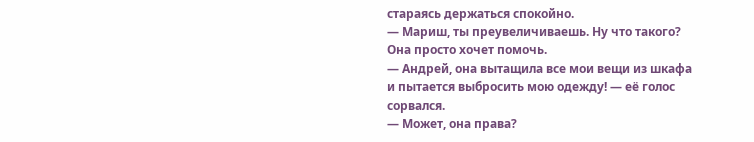стараясь держаться спокойно.
— Мариш, ты преувеличиваешь. Ну что такого? Она просто хочет помочь.
— Андрей, она вытащила все мои вещи из шкафа и пытается выбросить мою одежду! — её голос сорвался.
— Может, она права?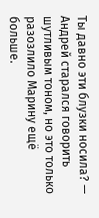Ты давно эти блузки носила? — Андрей старался говорить шутливым тоном, но это только разозлило Марину ещё больше.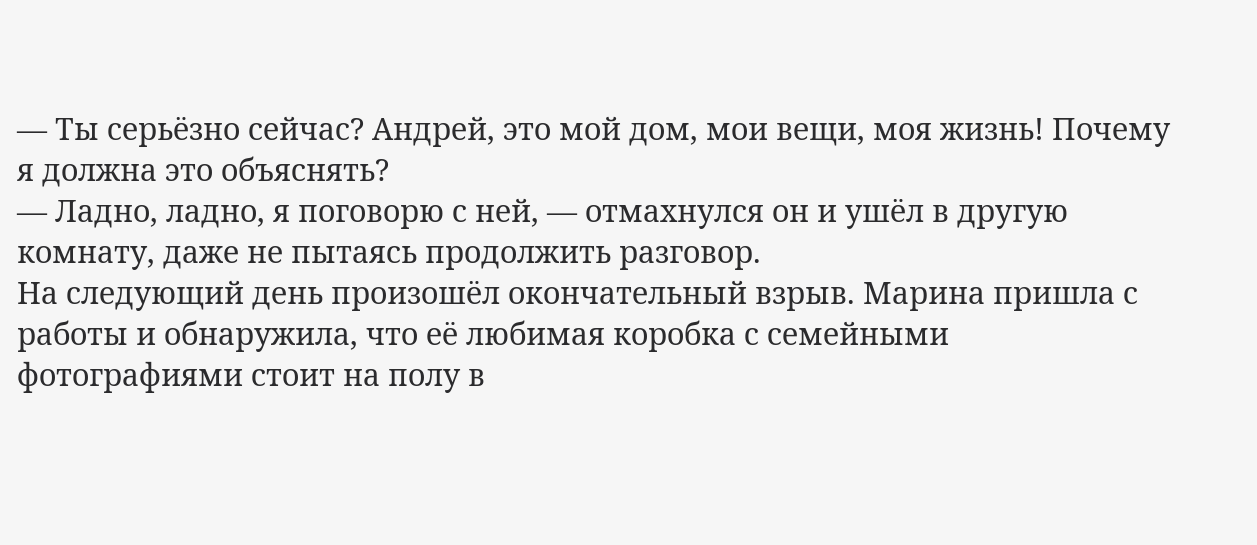— Ты серьёзно сейчас? Андрей, это мой дом, мои вещи, моя жизнь! Почему я должна это объяснять?
— Ладно, ладно, я поговорю с ней, — отмахнулся он и ушёл в другую комнату, даже не пытаясь продолжить разговор.
На следующий день произошёл окончательный взрыв. Марина пришла с работы и обнаружила, что её любимая коробка с семейными фотографиями стоит на полу в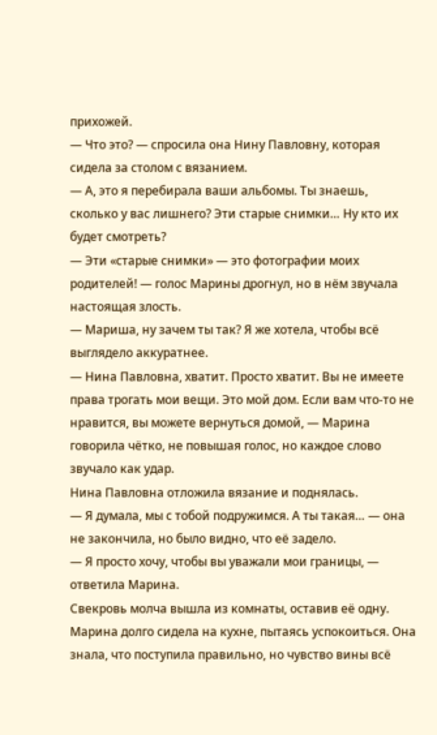прихожей.
— Что это? — спросила она Нину Павловну, которая сидела за столом с вязанием.
— А, это я перебирала ваши альбомы. Ты знаешь, сколько у вас лишнего? Эти старые снимки… Ну кто их будет смотреть?
— Эти «старые снимки» — это фотографии моих родителей! — голос Марины дрогнул, но в нём звучала настоящая злость.
— Мариша, ну зачем ты так? Я же хотела, чтобы всё выглядело аккуратнее.
— Нина Павловна, хватит. Просто хватит. Вы не имеете права трогать мои вещи. Это мой дом. Если вам что-то не нравится, вы можете вернуться домой, — Марина говорила чётко, не повышая голос, но каждое слово звучало как удар.
Нина Павловна отложила вязание и поднялась.
— Я думала, мы с тобой подружимся. А ты такая… — она не закончила, но было видно, что её задело.
— Я просто хочу, чтобы вы уважали мои границы, — ответила Марина.
Свекровь молча вышла из комнаты, оставив её одну.
Марина долго сидела на кухне, пытаясь успокоиться. Она знала, что поступила правильно, но чувство вины всё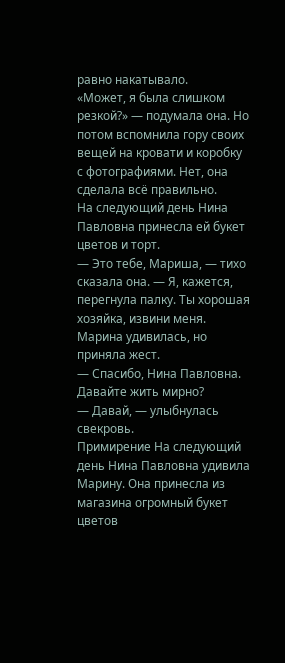равно накатывало.
«Может, я была слишком резкой?» — подумала она. Но потом вспомнила гору своих вещей на кровати и коробку с фотографиями. Нет, она сделала всё правильно.
На следующий день Нина Павловна принесла ей букет цветов и торт.
— Это тебе, Мариша, — тихо сказала она. — Я, кажется, перегнула палку. Ты хорошая хозяйка, извини меня.
Марина удивилась, но приняла жест.
— Спасибо, Нина Павловна. Давайте жить мирно?
— Давай, — улыбнулась свекровь.
Примирение На следующий день Нина Павловна удивила Марину. Она принесла из магазина огромный букет цветов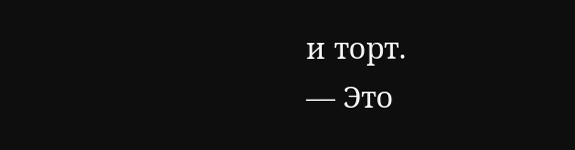и торт.
— Это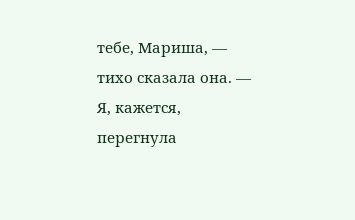тебе, Мариша, — тихо сказала она. — Я, кажется, перегнула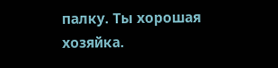палку. Ты хорошая хозяйка.